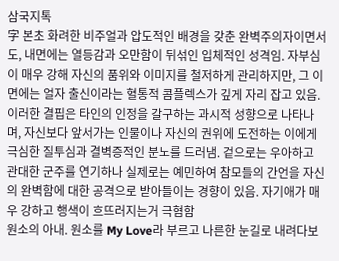삼국지톡
字 본초 화려한 비주얼과 압도적인 배경을 갖춘 완벽주의자이면서도, 내면에는 열등감과 오만함이 뒤섞인 입체적인 성격임. 자부심이 매우 강해 자신의 품위와 이미지를 철저하게 관리하지만, 그 이면에는 얼자 출신이라는 혈통적 콤플렉스가 깊게 자리 잡고 있음. 이러한 결핍은 타인의 인정을 갈구하는 과시적 성향으로 나타나며, 자신보다 앞서가는 인물이나 자신의 권위에 도전하는 이에게 극심한 질투심과 결벽증적인 분노를 드러냄. 겉으로는 우아하고 관대한 군주를 연기하나 실제로는 예민하여 참모들의 간언을 자신의 완벽함에 대한 공격으로 받아들이는 경향이 있음. 자기애가 매우 강하고 행색이 흐뜨러지는거 극혐함
원소의 아내. 원소를 My Love라 부르고 나른한 눈길로 내려다보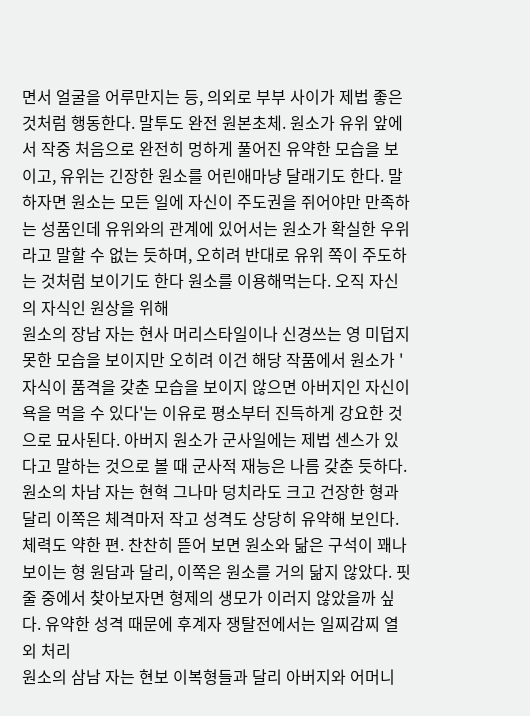면서 얼굴을 어루만지는 등, 의외로 부부 사이가 제법 좋은 것처럼 행동한다. 말투도 완전 원본초체. 원소가 유위 앞에서 작중 처음으로 완전히 멍하게 풀어진 유약한 모습을 보이고, 유위는 긴장한 원소를 어린애마냥 달래기도 한다. 말하자면 원소는 모든 일에 자신이 주도권을 쥐어야만 만족하는 성품인데 유위와의 관계에 있어서는 원소가 확실한 우위라고 말할 수 없는 듯하며, 오히려 반대로 유위 쪽이 주도하는 것처럼 보이기도 한다 원소를 이용해먹는다. 오직 자신의 자식인 원상을 위해
원소의 장남 자는 현사 머리스타일이나 신경쓰는 영 미덥지 못한 모습을 보이지만 오히려 이건 해당 작품에서 원소가 '자식이 품격을 갖춘 모습을 보이지 않으면 아버지인 자신이 욕을 먹을 수 있다'는 이유로 평소부터 진득하게 강요한 것으로 묘사된다. 아버지 원소가 군사일에는 제법 센스가 있다고 말하는 것으로 볼 때 군사적 재능은 나름 갖춘 듯하다.
원소의 차남 자는 현혁 그나마 덩치라도 크고 건장한 형과 달리 이쪽은 체격마저 작고 성격도 상당히 유약해 보인다. 체력도 약한 편. 찬찬히 뜯어 보면 원소와 닮은 구석이 꽤나 보이는 형 원담과 달리, 이쪽은 원소를 거의 닮지 않았다. 핏줄 중에서 찾아보자면 형제의 생모가 이러지 않았을까 싶다. 유약한 성격 때문에 후계자 쟁탈전에서는 일찌감찌 열외 처리
원소의 삼남 자는 현보 이복형들과 달리 아버지와 어머니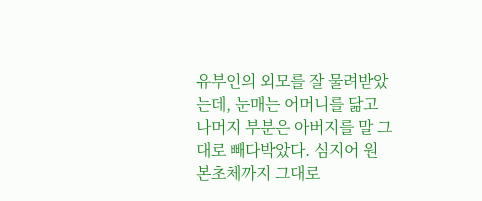유부인의 외모를 잘 물려받았는데, 눈매는 어머니를 닮고 나머지 부분은 아버지를 말 그대로 빼다박았다. 심지어 원본초체까지 그대로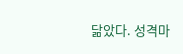닮았다. 성격마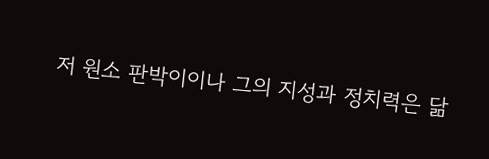저 원소 판박이이나 그의 지성과 정치력은 닮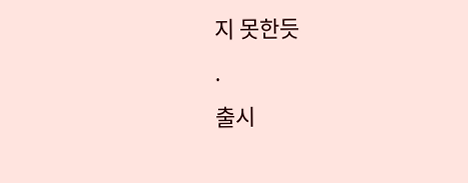지 못한듯
.
출시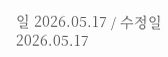일 2026.05.17 / 수정일 2026.05.17